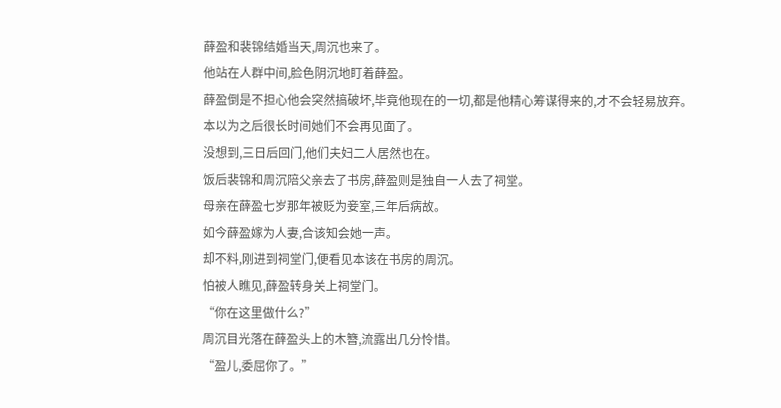薛盈和裴锦结婚当天,周沉也来了。
他站在人群中间,脸色阴沉地盯着薛盈。
薛盈倒是不担心他会突然搞破坏,毕竟他现在的一切,都是他精心筹谋得来的,才不会轻易放弃。
本以为之后很长时间她们不会再见面了。
没想到,三日后回门,他们夫妇二人居然也在。
饭后裴锦和周沉陪父亲去了书房,薛盈则是独自一人去了祠堂。
母亲在薛盈七岁那年被贬为妾室,三年后病故。
如今薛盈嫁为人妻,合该知会她一声。
却不料,刚进到祠堂门,便看见本该在书房的周沉。
怕被人瞧见,薛盈转身关上祠堂门。
“你在这里做什么?”
周沉目光落在薛盈头上的木簪,流露出几分怜惜。
“盈儿,委屈你了。”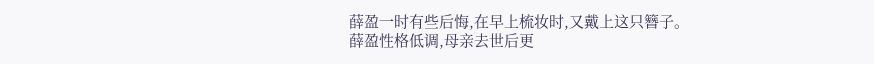薛盈一时有些后悔,在早上梳妆时,又戴上这只簪子。
薛盈性格低调,母亲去世后更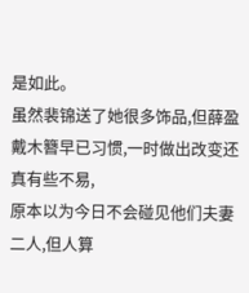是如此。
虽然裴锦送了她很多饰品,但薛盈戴木簪早已习惯,一时做出改变还真有些不易,
原本以为今日不会碰见他们夫妻二人,但人算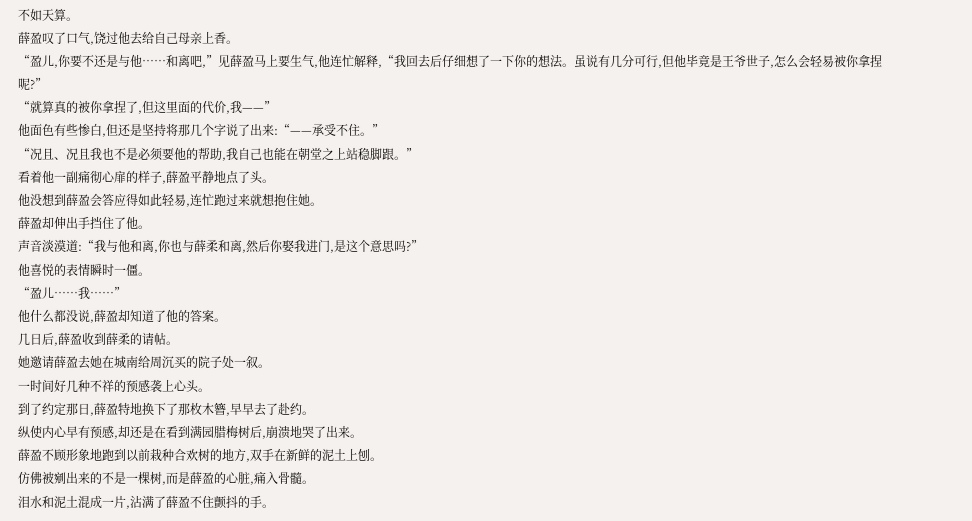不如天算。
薛盈叹了口气,饶过他去给自己母亲上香。
“盈儿,你要不还是与他……和离吧,”见薛盈马上要生气,他连忙解释,“我回去后仔细想了一下你的想法。虽说有几分可行,但他毕竟是王爷世子,怎么会轻易被你拿捏呢?”
“就算真的被你拿捏了,但这里面的代价,我——”
他面色有些惨白,但还是坚持将那几个字说了出来:“——承受不住。”
“况且、况且我也不是必须要他的帮助,我自己也能在朝堂之上站稳脚跟。”
看着他一副痛彻心扉的样子,薛盈平静地点了头。
他没想到薛盈会答应得如此轻易,连忙跑过来就想抱住她。
薛盈却伸出手挡住了他。
声音淡漠道:“我与他和离,你也与薛柔和离,然后你娶我进门,是这个意思吗?”
他喜悦的表情瞬时一僵。
“盈儿……我……”
他什么都没说,薛盈却知道了他的答案。
几日后,薛盈收到薛柔的请帖。
她邀请薛盈去她在城南给周沉买的院子处一叙。
一时间好几种不祥的预感袭上心头。
到了约定那日,薛盈特地换下了那枚木簪,早早去了赴约。
纵使内心早有预感,却还是在看到满园腊梅树后,崩溃地哭了出来。
薛盈不顾形象地跑到以前栽种合欢树的地方,双手在新鲜的泥土上刨。
仿佛被剜出来的不是一棵树,而是薛盈的心脏,痛入骨髓。
泪水和泥土混成一片,沾满了薛盈不住颤抖的手。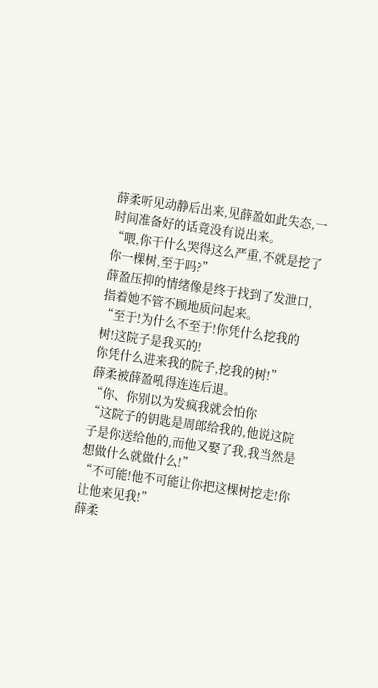薛柔听见动静后出来,见薛盈如此失态,一时间准备好的话竟没有说出来。
“喂,你干什么哭得这么严重,不就是挖了你一棵树,至于吗?”
薛盈压抑的情绪像是终于找到了发泄口,指着她不管不顾地质问起来。
“至于!为什么不至于!你凭什么挖我的树!这院子是我买的!
你凭什么进来我的院子,挖我的树!”
薛柔被薛盈吼得连连后退。
“你、你别以为发疯我就会怕你
“这院子的钥匙是周郎给我的,他说这院子是你送给他的,而他又娶了我,我当然是想做什么就做什么!”
“不可能!他不可能让你把这棵树挖走!你让他来见我!”
薛柔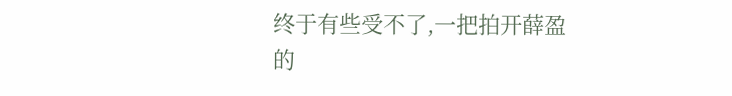终于有些受不了,一把拍开薛盈的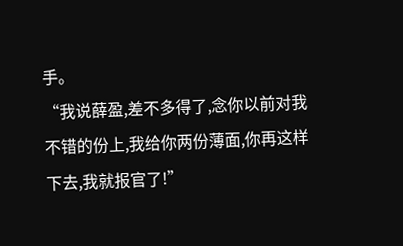手。
“我说薛盈,差不多得了,念你以前对我不错的份上,我给你两份薄面,你再这样下去,我就报官了!”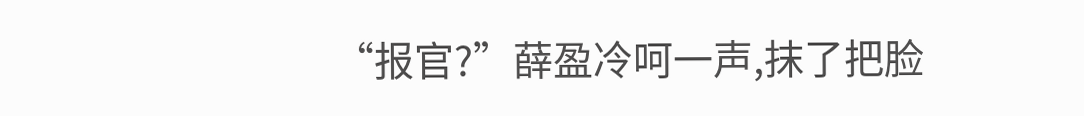“报官?”薛盈冷呵一声,抹了把脸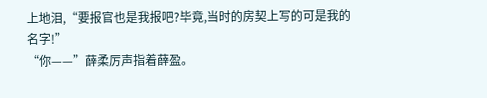上地泪,“要报官也是我报吧?毕竟,当时的房契上写的可是我的名字!”
“你——”薛柔厉声指着薛盈。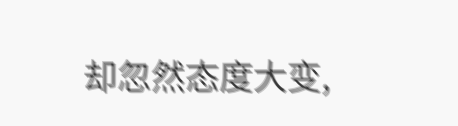却忽然态度大变,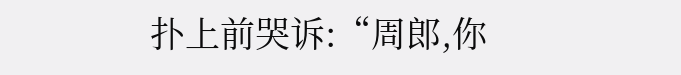扑上前哭诉:“周郎,你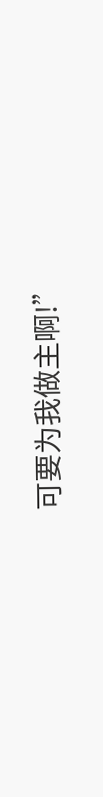可要为我做主啊!”